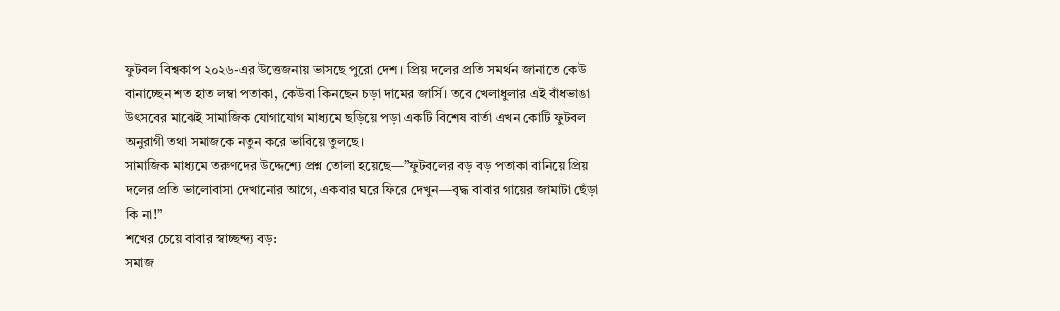ফুটবল বিশ্বকাপ ২০২৬-এর উত্তেজনায় ভাসছে পুরো দেশ। প্রিয় দলের প্রতি সমর্থন জানাতে কেউ বানাচ্ছেন শত হাত লম্বা পতাকা, কেউবা কিনছেন চড়া দামের জার্সি। তবে খেলাধুলার এই বাঁধভাঙা উৎসবের মাঝেই সামাজিক যোগাযোগ মাধ্যমে ছড়িয়ে পড়া একটি বিশেষ বার্তা এখন কোটি ফুটবল অনুরাগী তথা সমাজকে নতুন করে ভাবিয়ে তুলছে।
সামাজিক মাধ্যমে তরুণদের উদ্দেশ্যে প্রশ্ন তোলা হয়েছে—”ফুটবলের বড় বড় পতাকা বানিয়ে প্রিয় দলের প্রতি ভালোবাসা দেখানোর আগে, একবার ঘরে ফিরে দেখুন—বৃদ্ধ বাবার গায়ের জামাটা ছেঁড়া কি না!”
শখের চেয়ে বাবার স্বাচ্ছন্দ্য বড়:
সমাজ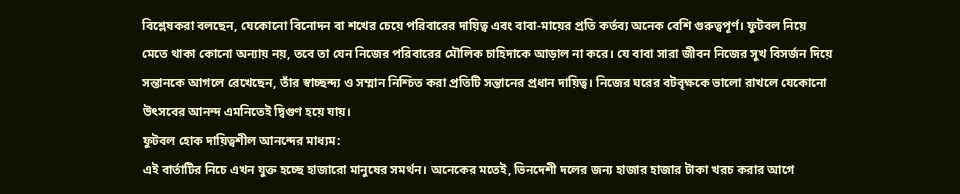বিশ্লেষকরা বলছেন, যেকোনো বিনোদন বা শখের চেয়ে পরিবারের দায়িত্ব এবং বাবা-মায়ের প্রতি কর্তব্য অনেক বেশি গুরুত্বপূর্ণ। ফুটবল নিয়ে মেতে থাকা কোনো অন্যায় নয়, তবে তা যেন নিজের পরিবারের মৌলিক চাহিদাকে আড়াল না করে। যে বাবা সারা জীবন নিজের সুখ বিসর্জন দিয়ে সন্তানকে আগলে রেখেছেন, তাঁর স্বাচ্ছন্দ্য ও সম্মান নিশ্চিত করা প্রতিটি সন্তানের প্রধান দায়িত্ব। নিজের ঘরের বটবৃক্ষকে ভালো রাখলে যেকোনো উৎসবের আনন্দ এমনিতেই দ্বিগুণ হয়ে যায়।
ফুটবল হোক দায়িত্বশীল আনন্দের মাধ্যম:
এই বার্তাটির নিচে এখন যুক্ত হচ্ছে হাজারো মানুষের সমর্থন। অনেকের মতেই, ভিনদেশী দলের জন্য হাজার হাজার টাকা খরচ করার আগে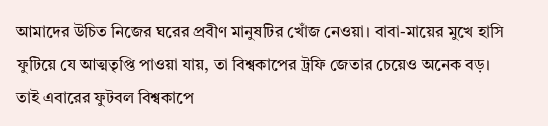আমাদের উচিত নিজের ঘরের প্রবীণ মানুষটির খোঁজ নেওয়া। বাবা-মায়ের মুখে হাসি ফুটিয়ে যে আত্মতৃপ্তি পাওয়া যায়, তা বিশ্বকাপের ট্রফি জেতার চেয়েও অনেক বড়।
তাই এবারের ফুটবল বিশ্বকাপে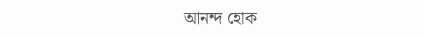আনন্দ হোক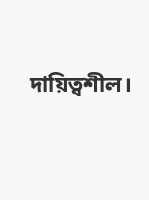দায়িত্বশীল।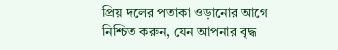প্রিয় দলের পতাকা ওড়ানোর আগে নিশ্চিত করুন, যেন আপনার বৃদ্ধ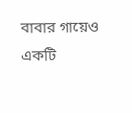বাবার গায়েও একটি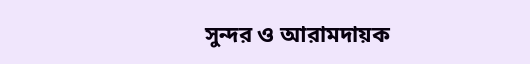সুন্দর ও আরামদায়ক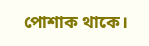পোশাক থাকে।